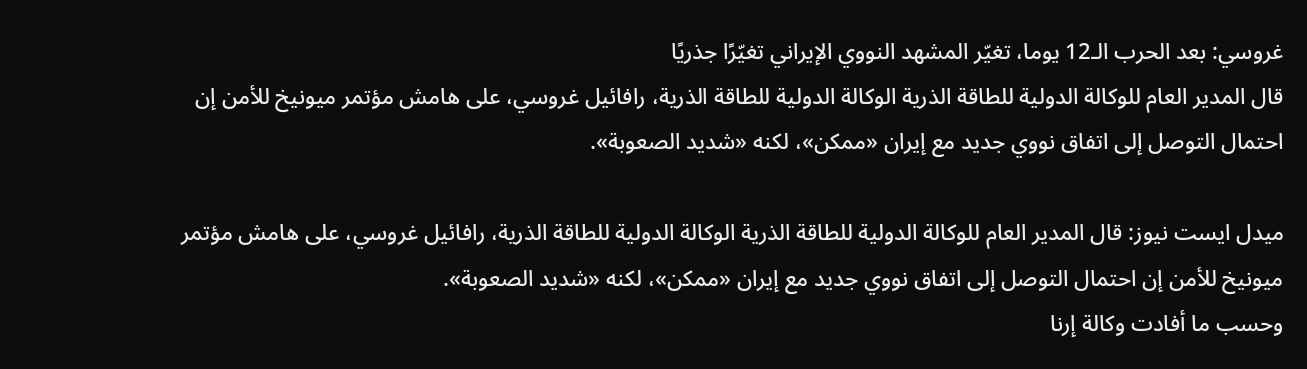غروسي: بعد الحرب الـ12 يوما، تغيّر المشهد النووي الإيراني تغيّرًا جذريًا
قال المدير العام للوكالة الدولية للطاقة الذرية الوكالة الدولية للطاقة الذرية، رافائيل غروسي، على هامش مؤتمر ميونيخ للأمن إن احتمال التوصل إلى اتفاق نووي جديد مع إيران «ممكن»، لكنه «شديد الصعوبة».

ميدل ايست نيوز: قال المدير العام للوكالة الدولية للطاقة الذرية الوكالة الدولية للطاقة الذرية، رافائيل غروسي، على هامش مؤتمر ميونيخ للأمن إن احتمال التوصل إلى اتفاق نووي جديد مع إيران «ممكن»، لكنه «شديد الصعوبة».
وحسب ما أفادت وكالة إرنا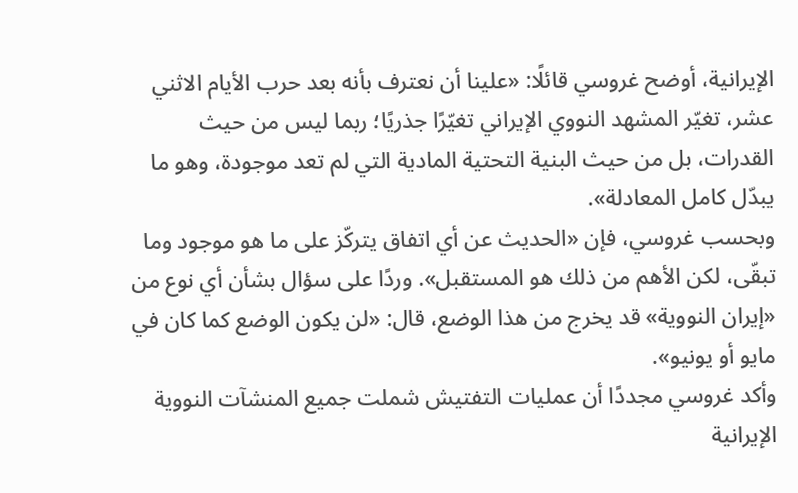الإيرانية، أوضح غروسي قائلًا: «علينا أن نعترف بأنه بعد حرب الأيام الاثني عشر، تغيّر المشهد النووي الإيراني تغيّرًا جذريًا؛ ربما ليس من حيث القدرات، بل من حيث البنية التحتية المادية التي لم تعد موجودة، وهو ما يبدّل كامل المعادلة».
وبحسب غروسي، فإن «الحديث عن أي اتفاق يتركّز على ما هو موجود وما تبقّى، لكن الأهم من ذلك هو المستقبل». وردًا على سؤال بشأن أي نوع من «إيران النووية» قد يخرج من هذا الوضع، قال: «لن يكون الوضع كما كان في مايو أو يونيو».
وأكد غروسي مجددًا أن عمليات التفتيش شملت جميع المنشآت النووية الإيرانية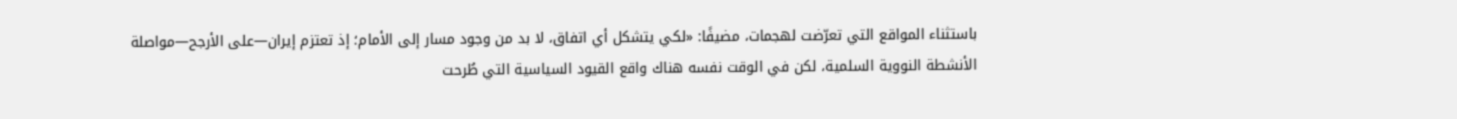باستثناء المواقع التي تعرّضت لهجمات، مضيفًا: «لكي يتشكل أي اتفاق، لا بد من وجود مسار إلى الأمام؛ إذ تعتزم إيران—على الأرجح—مواصلة الأنشطة النووية السلمية، لكن في الوقت نفسه هناك واقع القيود السياسية التي طُرحت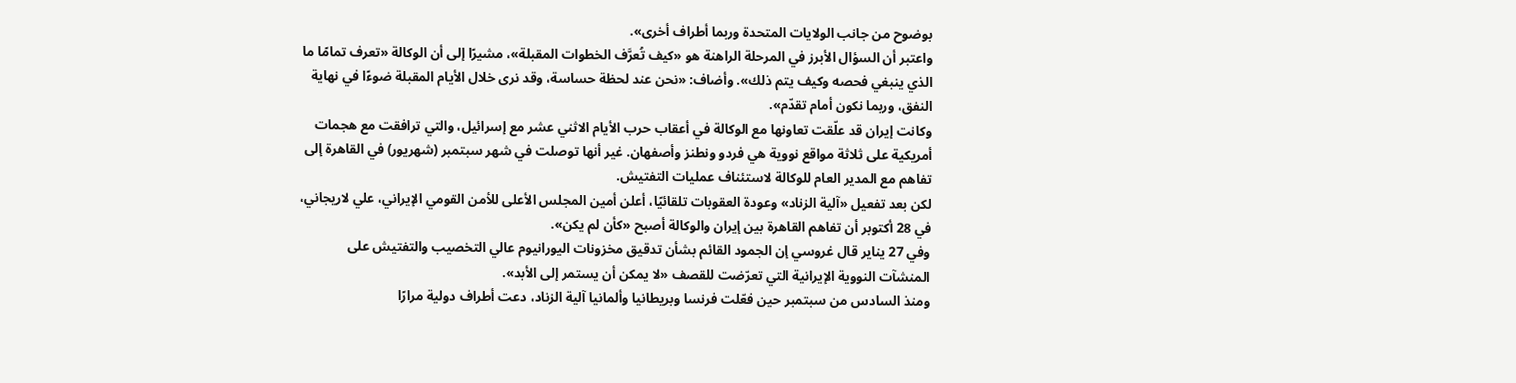بوضوح من جانب الولايات المتحدة وربما أطراف أخرى».
واعتبر أن السؤال الأبرز في المرحلة الراهنة هو «كيف تُعرَّف الخطوات المقبلة»، مشيرًا إلى أن الوكالة «تعرف تمامًا ما الذي ينبغي فحصه وكيف يتم ذلك». وأضاف: «نحن عند لحظة حساسة، وقد نرى خلال الأيام المقبلة ضوءًا في نهاية النفق، وربما نكون أمام تقدّم».
وكانت إيران قد علّقت تعاونها مع الوكالة في أعقاب حرب الأيام الاثني عشر مع إسرائيل، والتي ترافقت مع هجمات أمريكية على ثلاثة مواقع نووية هي فردو ونطنز وأصفهان. غير أنها توصلت في شهر سبتمبر (شهريور) في القاهرة إلى تفاهم مع المدير العام للوكالة لاستئناف عمليات التفتيش.
لكن بعد تفعيل «آلية الزناد» وعودة العقوبات تلقائيًا، أعلن أمين المجلس الأعلى للأمن القومي الإيراني، علي لاريجاني، في 28 أكتوبر أن تفاهم القاهرة بين إيران والوكالة أصبح «كأن لم يكن».
وفي 27 يناير قال غروسي إن الجمود القائم بشأن تدقيق مخزونات اليورانيوم عالي التخصيب والتفتيش على المنشآت النووية الإيرانية التي تعرّضت للقصف «لا يمكن أن يستمر إلى الأبد».
ومنذ السادس من سبتمبر حين فعّلت فرنسا وبريطانيا وألمانيا آلية الزناد، دعت أطراف دولية مرارًا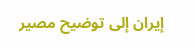إيران إلى توضيح مصير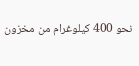نحو 400 كيلوغرام من مخزون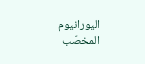اليورانيوم المخصّب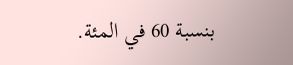بنسبة 60 في المئة.